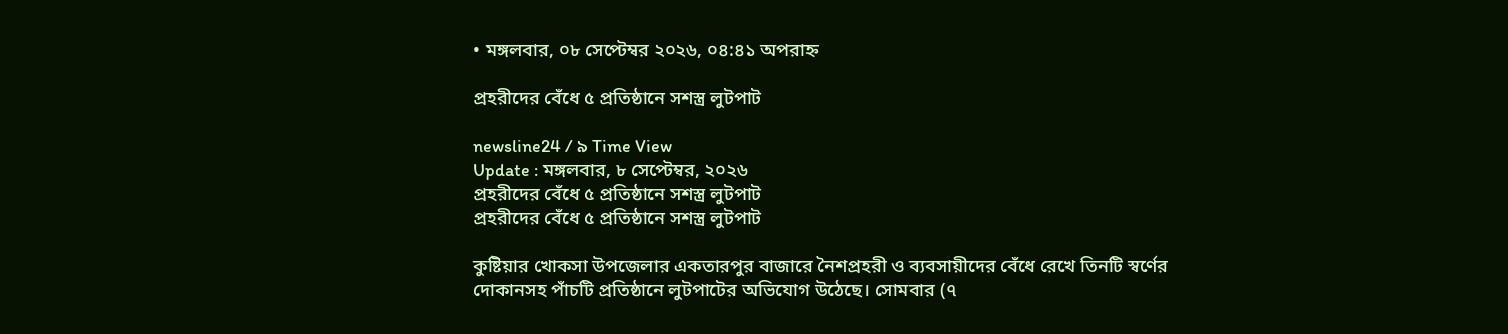• মঙ্গলবার, ০৮ সেপ্টেম্বর ২০২৬, ০৪:৪১ অপরাহ্ন

প্রহরীদের বেঁধে ৫ প্রতিষ্ঠানে সশস্ত্র লুটপাট

newsline24 / ৯ Time View
Update : মঙ্গলবার, ৮ সেপ্টেম্বর, ২০২৬
প্রহরীদের বেঁধে ৫ প্রতিষ্ঠানে সশস্ত্র লুটপাট
প্রহরীদের বেঁধে ৫ প্রতিষ্ঠানে সশস্ত্র লুটপাট

কুষ্টিয়ার খোকসা উপজেলার একতারপুর বাজারে নৈশপ্রহরী ও ব্যবসায়ীদের বেঁধে রেখে তিনটি স্বর্ণের দোকানসহ পাঁচটি প্রতিষ্ঠানে লুটপাটের অভিযোগ উঠেছে। সোমবার (৭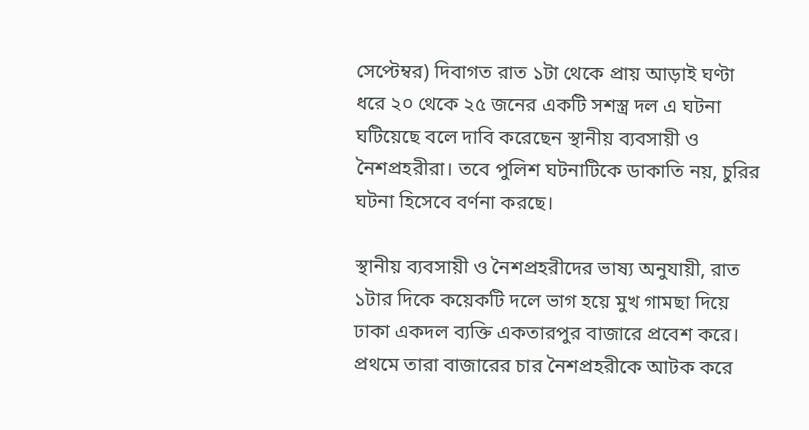সেপ্টেম্বর) দিবাগত রাত ১টা থেকে প্রায় আড়াই ঘণ্টা ধরে ২০ থেকে ২৫ জনের একটি সশস্ত্র দল এ ঘটনা ঘটিয়েছে বলে দাবি করেছেন স্থানীয় ব্যবসায়ী ও নৈশপ্রহরীরা। তবে পুলিশ ঘটনাটিকে ডাকাতি নয়, চুরির ঘটনা হিসেবে বর্ণনা করছে।

স্থানীয় ব্যবসায়ী ও নৈশপ্রহরীদের ভাষ্য অনুযায়ী, রাত ১টার দিকে কয়েকটি দলে ভাগ হয়ে মুখ গামছা দিয়ে ঢাকা একদল ব্যক্তি একতারপুর বাজারে প্রবেশ করে। প্রথমে তারা বাজারের চার নৈশপ্রহরীকে আটক করে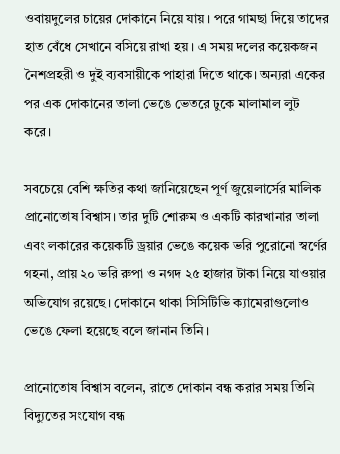ওবায়দুলের চায়ের দোকানে নিয়ে যায়। পরে গামছা দিয়ে তাদের হাত বেঁধে সেখানে বসিয়ে রাখা হয়। এ সময় দলের কয়েকজন নৈশপ্রহরী ও দুই ব্যবসায়ীকে পাহারা দিতে থাকে। অন্যরা একের পর এক দোকানের তালা ভেঙে ভেতরে ঢুকে মালামাল লুট করে।

সবচেয়ে বেশি ক্ষতির কথা জানিয়েছেন পূর্ণ জুয়েলার্সের মালিক প্রানোতোষ বিশ্বাস। তার দুটি শোরুম ও একটি কারখানার তালা এবং লকারের কয়েকটি ড্রয়ার ভেঙে কয়েক ভরি পুরোনো স্বর্ণের গহনা, প্রায় ২০ ভরি রুপা ও নগদ ২৫ হাজার টাকা নিয়ে যাওয়ার অভিযোগ রয়েছে। দোকানে থাকা সিসিটিভি ক্যামেরাগুলোও ভেঙে ফেলা হয়েছে বলে জানান তিনি।

প্রানোতোষ বিশ্বাস বলেন, রাতে দোকান বন্ধ করার সময় তিনি বিদ্যুতের সংযোগ বন্ধ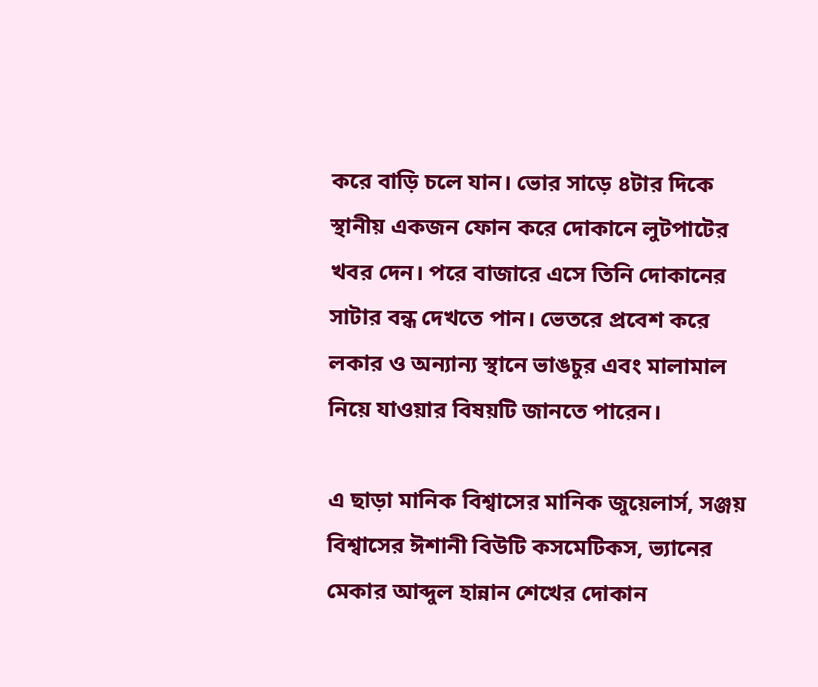করে বাড়ি চলে যান। ভোর সাড়ে ৪টার দিকে স্থানীয় একজন ফোন করে দোকানে লুটপাটের খবর দেন। পরে বাজারে এসে তিনি দোকানের সাটার বন্ধ দেখতে পান। ভেতরে প্রবেশ করে লকার ও অন্যান্য স্থানে ভাঙচুর এবং মালামাল নিয়ে যাওয়ার বিষয়টি জানতে পারেন।

এ ছাড়া মানিক বিশ্বাসের মানিক জুয়েলার্স, সঞ্জয় বিশ্বাসের ঈশানী বিউটি কসমেটিকস, ভ্যানের মেকার আব্দুল হান্নান শেখের দোকান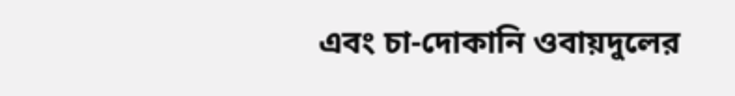এবং চা-দোকানি ওবায়দুলের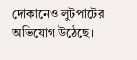দোকানেও লুটপাটের অভিযোগ উঠেছে।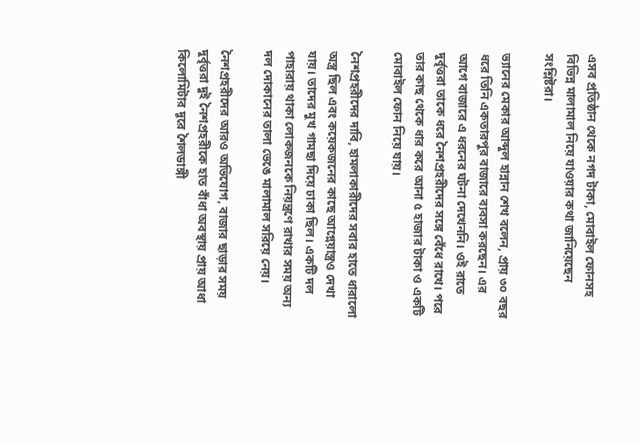এসব প্রতিষ্ঠান থেকে নগদ টাকা, মোবাইল ফোনসহ বিভিন্ন মালামাল নিয়ে যাওয়ার কথা জানিয়েছেন সংশ্লিষ্টরা।

ভ্যানের মেকার আব্দুল হান্নান শেখ বলেন, প্রায় ৩০ বছর ধরে তিনি একতারপুর বাজারে ব্যবসা করছেন। এর আগে বাজারে এ ধরনের ঘটনা দেখেননি। ওই রাতে দুর্বৃত্তরা তাকে ধরে নৈশপ্রহরীদের সঙ্গে বেঁধে রাখে। পরে তার কাছ থেকে ধার করে আনা ৫ হাজার টাকা ও একটি মোবাইল ফোন নিয়ে যায়।

নৈশপ্রহরীদের দাবি, হামলাকারীদের সবার হাতে ধারালো অস্ত্র ছিল এবং কয়েকজনের কাছে আগ্নেয়াস্ত্রও দেখা যায়। তাদের মুখ গামছা দিয়ে ঢাকা ছিল। একটি দল পাহারায় থাকা লোকজনকে নিয়ন্ত্রণে রাখার সময় অন্য দল দোকানের তালা ভেঙে মালামাল সরিয়ে নেয়।

নৈশপ্রহরীদের আরও অভিযোগ, বাজার ছাড়ার সময় দুর্বৃত্তরা দুই নৈশপ্রহরীকে হাত বাঁধা অবস্থায় প্রায় আধা কিলোমিটার দূরে শৈলডাঙ্গী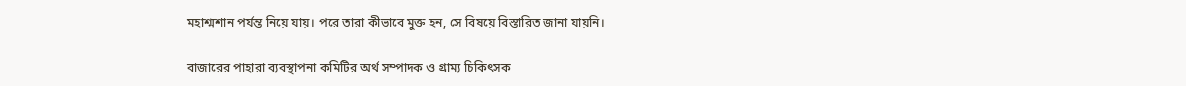মহাশ্মশান পর্যন্ত নিয়ে যায়। পরে তারা কীভাবে মুক্ত হন, সে বিষয়ে বিস্তারিত জানা যায়নি।

বাজারের পাহারা ব্যবস্থাপনা কমিটির অর্থ সম্পাদক ও গ্রাম্য চিকিৎসক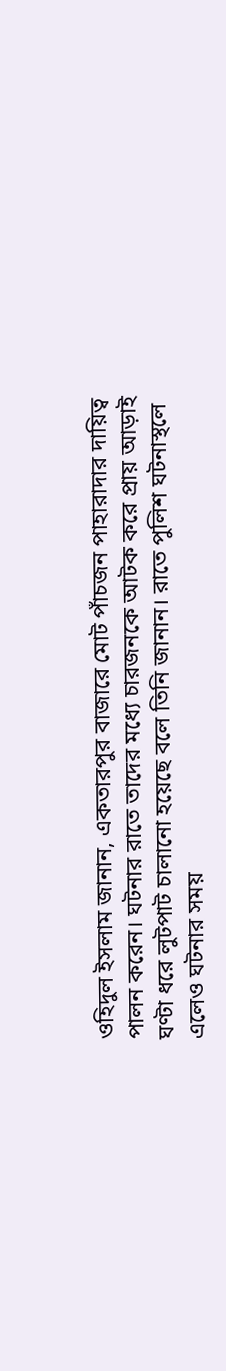ওহিদুল ইসলাম জানান, একতারপুর বাজারে মোট পাঁচজন পাহারাদার দায়িত্ব পালন করেন। ঘটনার রাতে তাদের মধ্যে চারজনকে আটক করে প্রায় আড়াই ঘণ্টা ধরে লুটপাট চালানো হয়েছে বলে তিনি জানান। রাতে পুলিশ ঘটনাস্থলে এলেও ঘটনার সময়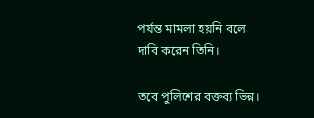পর্যন্ত মামলা হয়নি বলে দাবি করেন তিনি।

তবে পুলিশের বক্তব্য ভিন্ন।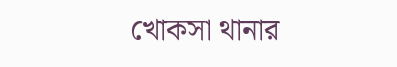খোকসা থানার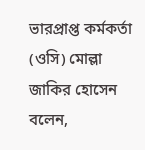ভারপ্রাপ্ত কর্মকর্তা (ওসি) মোল্লা জাকির হোসেন বলেন,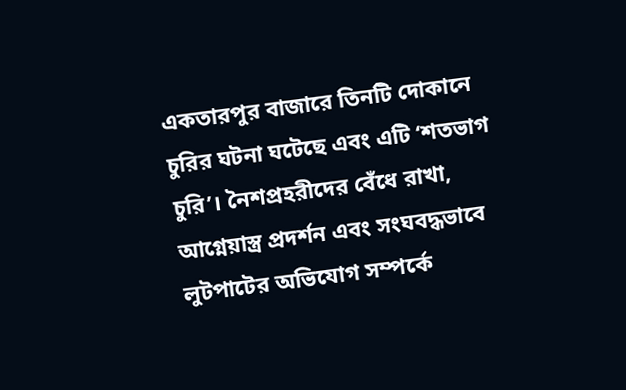একতারপুর বাজারে তিনটি দোকানে চুরির ঘটনা ঘটেছে এবং এটি ‘শতভাগ চুরি’। নৈশপ্রহরীদের বেঁধে রাখা, আগ্নেয়াস্ত্র প্রদর্শন এবং সংঘবদ্ধভাবে লুটপাটের অভিযোগ সম্পর্কে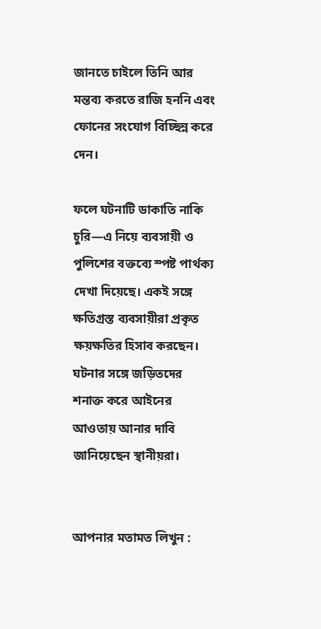জানতে চাইলে তিনি আর মন্তব্য করতে রাজি হননি এবং ফোনের সংযোগ বিচ্ছিন্ন করে দেন।

ফলে ঘটনাটি ডাকাতি নাকি চুরি—এ নিয়ে ব্যবসায়ী ও পুলিশের বক্তব্যে স্পষ্ট পার্থক্য দেখা দিয়েছে। একই সঙ্গে ক্ষতিগ্রস্ত ব্যবসায়ীরা প্রকৃত ক্ষয়ক্ষতির হিসাব করছেন। ঘটনার সঙ্গে জড়িতদের শনাক্ত করে আইনের আওতায় আনার দাবি জানিয়েছেন স্থানীয়রা।


আপনার মতামত লিখুন :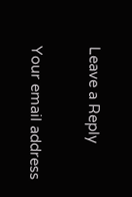Leave a Reply

Your email address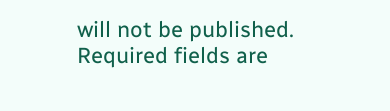will not be published. Required fields are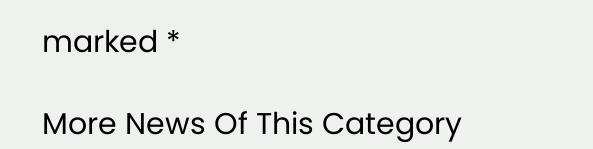marked *

More News Of This Category